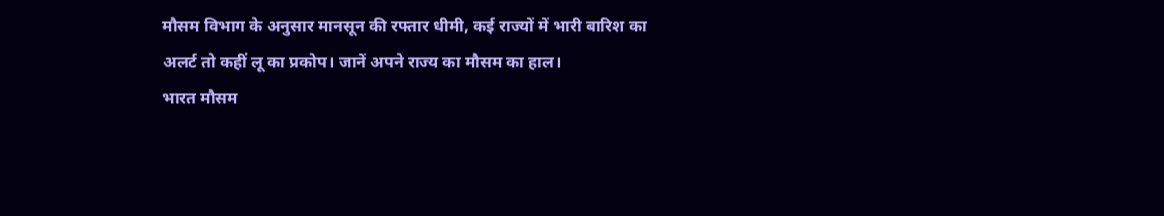मौसम विभाग के अनुसार मानसून की रफ्तार धीमी, कई राज्यों में भारी बारिश का अलर्ट तो कहीं लू का प्रकोप। जानें अपने राज्य का मौसम का हाल।
भारत मौसम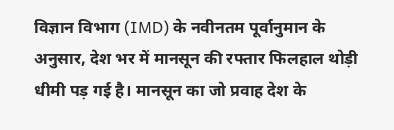विज्ञान विभाग (IMD) के नवीनतम पूर्वानुमान के अनुसार, देश भर में मानसून की रफ्तार फिलहाल थोड़ी धीमी पड़ गई है। मानसून का जो प्रवाह देश के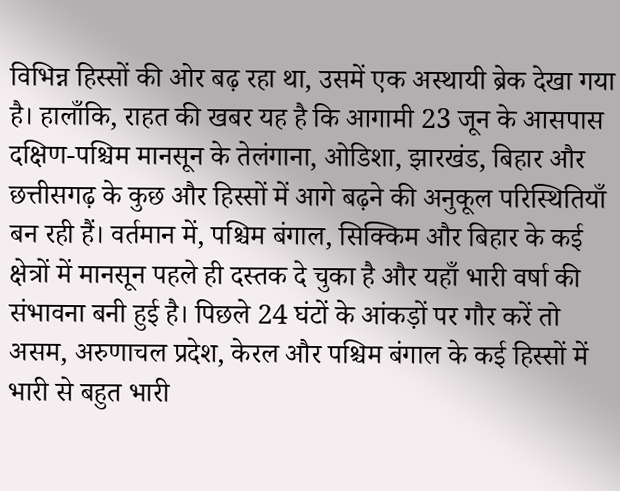विभिन्न हिस्सों की ओर बढ़ रहा था, उसमें एक अस्थायी ब्रेक देखा गया है। हालाँकि, राहत की खबर यह है कि आगामी 23 जून के आसपास दक्षिण-पश्चिम मानसून के तेलंगाना, ओडिशा, झारखंड, बिहार और छत्तीसगढ़ के कुछ और हिस्सों में आगे बढ़ने की अनुकूल परिस्थितियाँ बन रही हैं। वर्तमान में, पश्चिम बंगाल, सिक्किम और बिहार के कई क्षेत्रों में मानसून पहले ही दस्तक दे चुका है और यहाँ भारी वर्षा की संभावना बनी हुई है। पिछले 24 घंटों के आंकड़ों पर गौर करें तो असम, अरुणाचल प्रदेश, केरल और पश्चिम बंगाल के कई हिस्सों में भारी से बहुत भारी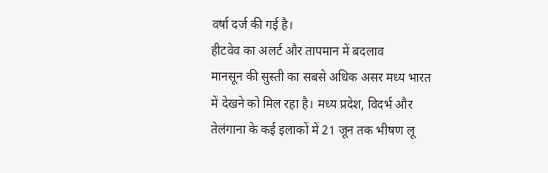वर्षा दर्ज की गई है।
हीटवेव का अलर्ट और तापमान में बदलाव
मानसून की सुस्ती का सबसे अधिक असर मध्य भारत में देखने को मिल रहा है। मध्य प्रदेश, विदर्भ और तेलंगाना के कई इलाकों में 21 जून तक भीषण लू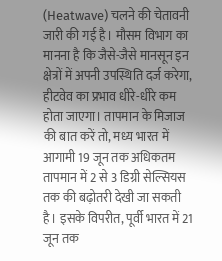(Heatwave) चलने की चेतावनी जारी की गई है। मौसम विभाग का मानना है कि जैसे-जैसे मानसून इन क्षेत्रों में अपनी उपस्थिति दर्ज करेगा, हीटवेव का प्रभाव धीरे-धीरे कम होता जाएगा। तापमान के मिजाज की बात करें तो, मध्य भारत में आगामी 19 जून तक अधिकतम तापमान में 2 से 3 डिग्री सेल्सियस तक की बढ़ोतरी देखी जा सकती है। इसके विपरीत, पूर्वी भारत में 21 जून तक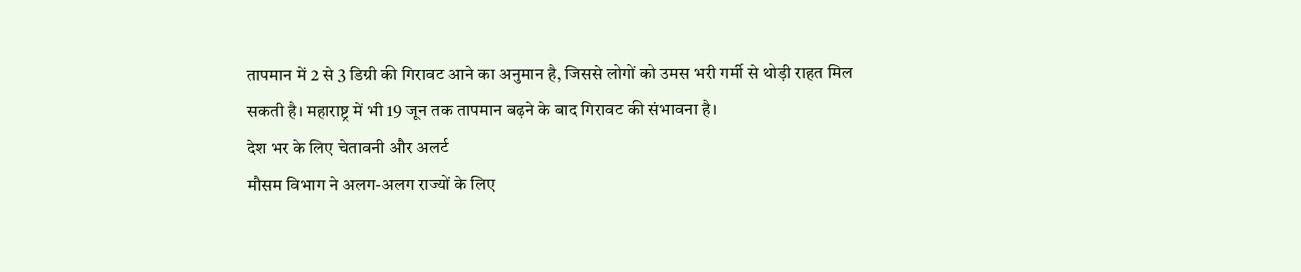तापमान में 2 से 3 डिग्री की गिरावट आने का अनुमान है, जिससे लोगों को उमस भरी गर्मी से थोड़ी राहत मिल सकती है। महाराष्ट्र में भी 19 जून तक तापमान बढ़ने के बाद गिरावट की संभावना है।
देश भर के लिए चेतावनी और अलर्ट
मौसम विभाग ने अलग-अलग राज्यों के लिए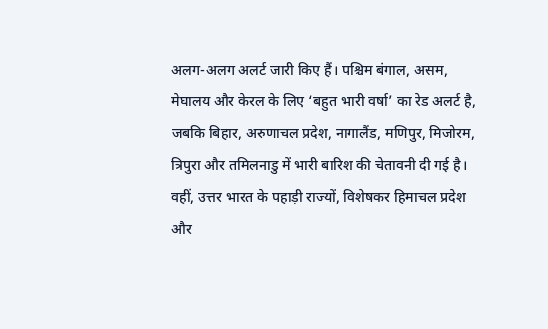अलग-अलग अलर्ट जारी किए हैं। पश्चिम बंगाल, असम, मेघालय और केरल के लिए ‘बहुत भारी वर्षा’ का रेड अलर्ट है, जबकि बिहार, अरुणाचल प्रदेश, नागालैंड, मणिपुर, मिजोरम, त्रिपुरा और तमिलनाडु में भारी बारिश की चेतावनी दी गई है। वहीं, उत्तर भारत के पहाड़ी राज्यों, विशेषकर हिमाचल प्रदेश और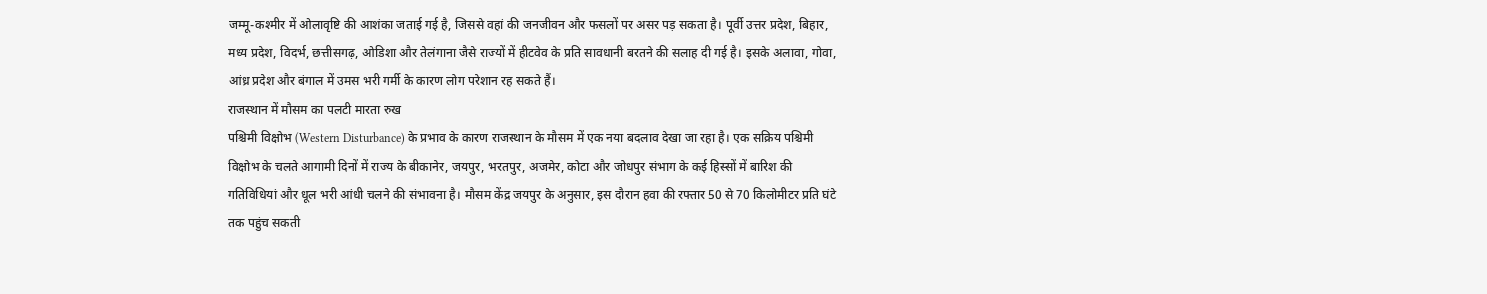जम्मू-कश्मीर में ओलावृष्टि की आशंका जताई गई है, जिससे वहां की जनजीवन और फसलों पर असर पड़ सकता है। पूर्वी उत्तर प्रदेश, बिहार, मध्य प्रदेश, विदर्भ, छत्तीसगढ़, ओडिशा और तेलंगाना जैसे राज्यों में हीटवेव के प्रति सावधानी बरतने की सलाह दी गई है। इसके अलावा, गोवा, आंध्र प्रदेश और बंगाल में उमस भरी गर्मी के कारण लोग परेशान रह सकते हैं।
राजस्थान में मौसम का पलटी मारता रुख
पश्चिमी विक्षोभ (Western Disturbance) के प्रभाव के कारण राजस्थान के मौसम में एक नया बदलाव देखा जा रहा है। एक सक्रिय पश्चिमी विक्षोभ के चलते आगामी दिनों में राज्य के बीकानेर, जयपुर, भरतपुर, अजमेर, कोटा और जोधपुर संभाग के कई हिस्सों में बारिश की गतिविधियां और धूल भरी आंधी चलने की संभावना है। मौसम केंद्र जयपुर के अनुसार, इस दौरान हवा की रफ्तार 50 से 70 किलोमीटर प्रति घंटे तक पहुंच सकती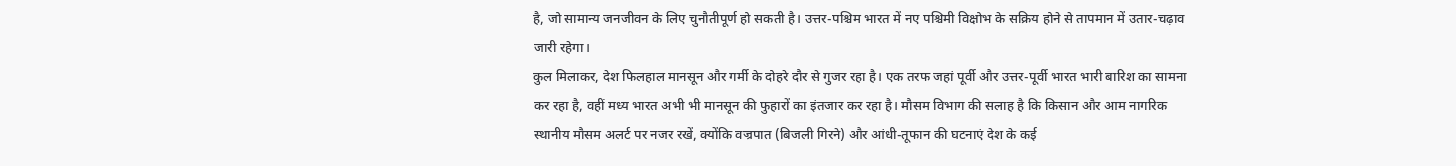है, जो सामान्य जनजीवन के लिए चुनौतीपूर्ण हो सकती है। उत्तर-पश्चिम भारत में नए पश्चिमी विक्षोभ के सक्रिय होने से तापमान में उतार-चढ़ाव जारी रहेगा।
कुल मिलाकर, देश फिलहाल मानसून और गर्मी के दोहरे दौर से गुजर रहा है। एक तरफ जहां पूर्वी और उत्तर-पूर्वी भारत भारी बारिश का सामना कर रहा है, वहीं मध्य भारत अभी भी मानसून की फुहारों का इंतजार कर रहा है। मौसम विभाग की सलाह है कि किसान और आम नागरिक स्थानीय मौसम अलर्ट पर नजर रखें, क्योंकि वज्रपात (बिजली गिरने) और आंधी-तूफान की घटनाएं देश के कई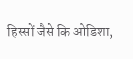हिस्सों जैसे कि ओडिशा,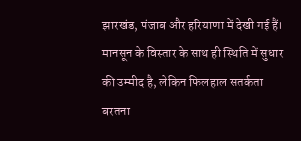झारखंड, पंजाब और हरियाणा में देखी गई हैं। मानसून के विस्तार के साथ ही स्थिति में सुधार की उम्मीद है, लेकिन फिलहाल सतर्कता बरतना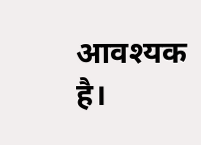आवश्यक है।